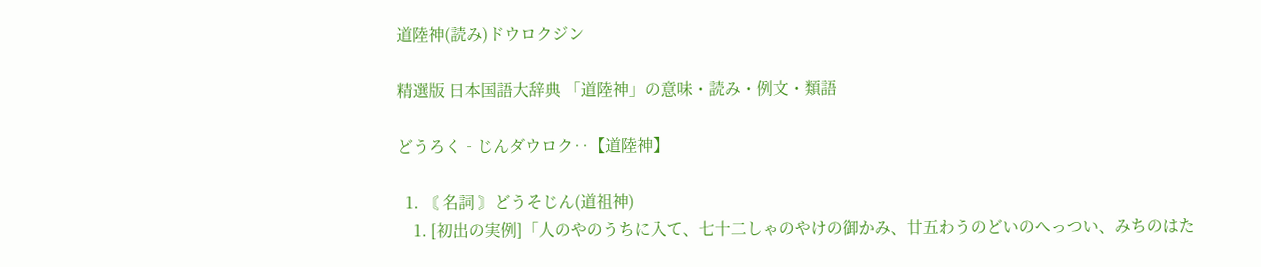道陸神(読み)ドウロクジン

精選版 日本国語大辞典 「道陸神」の意味・読み・例文・類語

どうろく‐じんダウロク‥【道陸神】

  1. 〘 名詞 〙どうそじん(道祖神)
    1. [初出の実例]「人のやのうちに入て、七十二しゃのやけの御かみ、廿五わうのどいのへっつい、みちのはた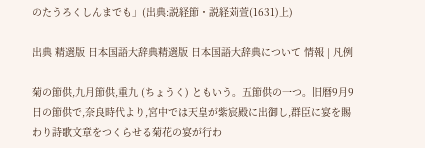のたうろくしんまでも」(出典:説経節・説経苅萱(1631)上)

出典 精選版 日本国語大辞典精選版 日本国語大辞典について 情報 | 凡例

菊の節供,九月節供,重九 (ちょうく) ともいう。五節供の一つ。旧暦9月9日の節供で,奈良時代より,宮中では天皇が紫宸殿に出御し,群臣に宴を賜わり詩歌文章をつくらせる菊花の宴が行わ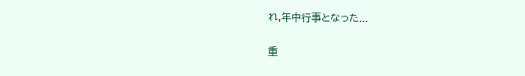れ,年中行事となった...

重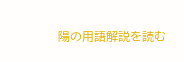陽の用語解説を読む